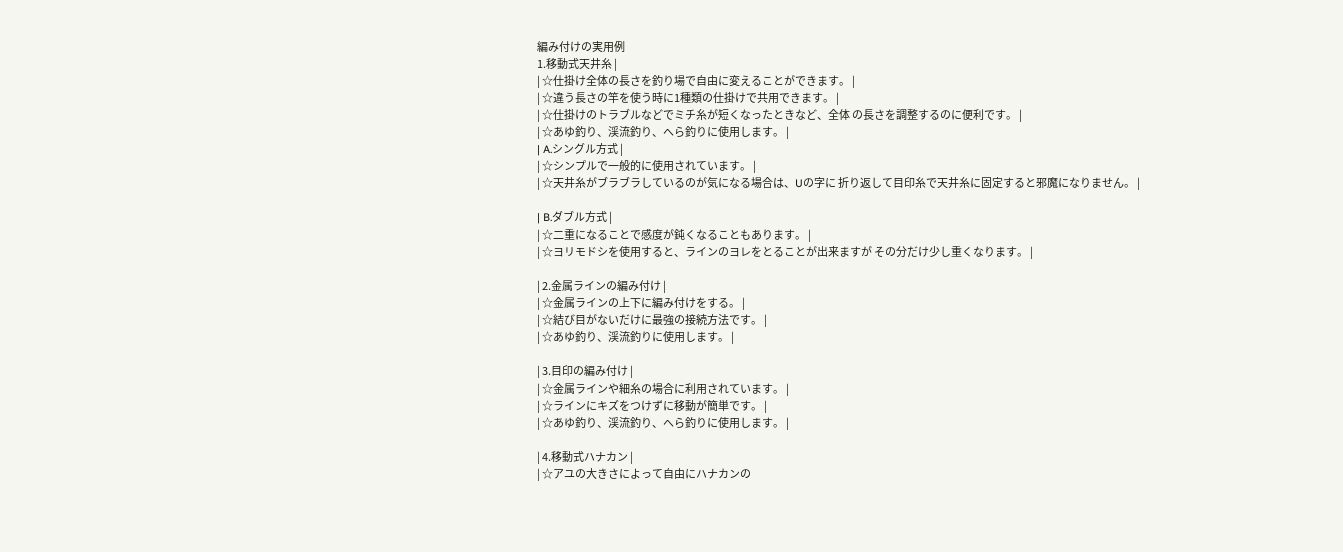編み付けの実用例
1.移動式天井糸 |
| ☆仕掛け全体の長さを釣り場で自由に変えることができます。 |
| ☆違う長さの竿を使う時に1種類の仕掛けで共用できます。 |
| ☆仕掛けのトラブルなどでミチ糸が短くなったときなど、全体 の長さを調整するのに便利です。 |
| ☆あゆ釣り、渓流釣り、へら釣りに使用します。 |
| A.シングル方式 |
| ☆シンプルで一般的に使用されています。 |
| ☆天井糸がブラブラしているのが気になる場合は、Uの字に 折り返して目印糸で天井糸に固定すると邪魔になりません。 |

| B.ダブル方式 |
| ☆二重になることで感度が鈍くなることもあります。 |
| ☆ヨリモドシを使用すると、ラインのヨレをとることが出来ますが その分だけ少し重くなります。 |

| 2.金属ラインの編み付け |
| ☆金属ラインの上下に編み付けをする。 |
| ☆結び目がないだけに最強の接続方法です。 |
| ☆あゆ釣り、渓流釣りに使用します。 |

| 3.目印の編み付け |
| ☆金属ラインや細糸の場合に利用されています。 |
| ☆ラインにキズをつけずに移動が簡単です。 |
| ☆あゆ釣り、渓流釣り、へら釣りに使用します。 |

| 4.移動式ハナカン |
| ☆アユの大きさによって自由にハナカンの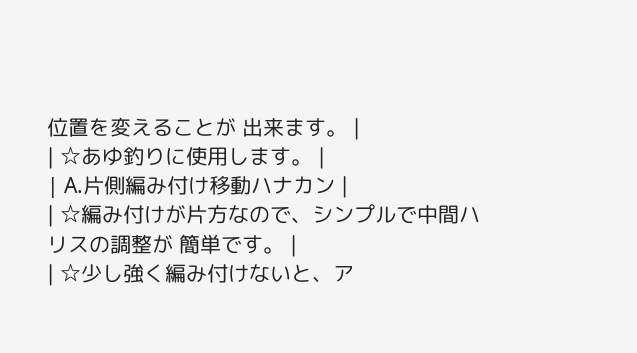位置を変えることが 出来ます。 |
| ☆あゆ釣りに使用します。 |
| A.片側編み付け移動ハナカン |
| ☆編み付けが片方なので、シンプルで中間ハリスの調整が 簡単です。 |
| ☆少し強く編み付けないと、ア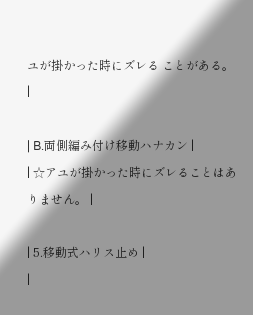ユが掛かった時にズレる ことがある。 |

| B.両側編み付け移動ハナカン |
| ☆アユが掛かった時にズレることはありません。 |

| 5.移動式ハリス止め |
|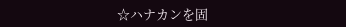☆ハナカンを固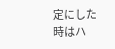定にした時はハ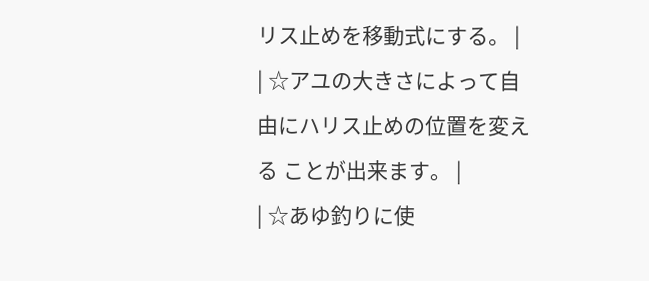リス止めを移動式にする。 |
| ☆アユの大きさによって自由にハリス止めの位置を変える ことが出来ます。 |
| ☆あゆ釣りに使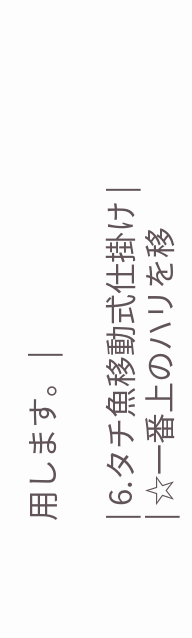用します。 |

| 6.タチ魚移動式仕掛け |
| ☆一番上のハリを移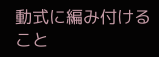動式に編み付けること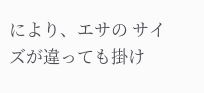により、エサの サイズが違っても掛け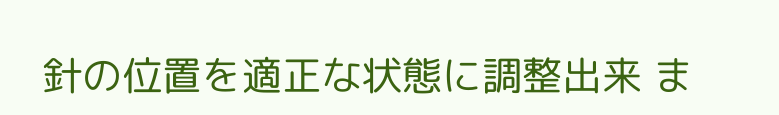針の位置を適正な状態に調整出来 ま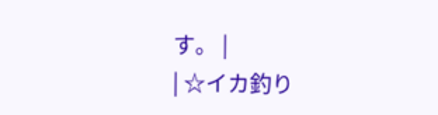す。 |
| ☆イカ釣り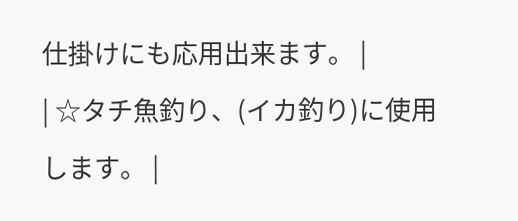仕掛けにも応用出来ます。 |
| ☆タチ魚釣り、(イカ釣り)に使用します。 |